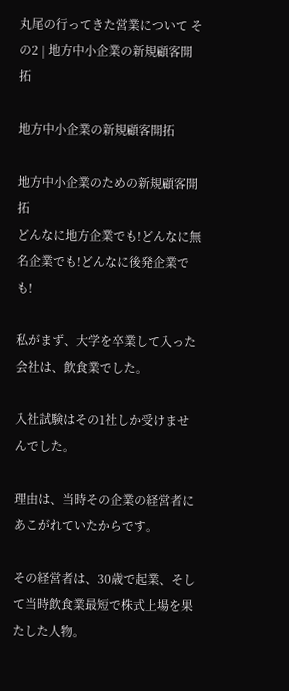丸尾の行ってきた営業について その2 | 地方中小企業の新規顧客開拓

地方中小企業の新規顧客開拓

地方中小企業のための新規顧客開拓
どんなに地方企業でも!どんなに無名企業でも!どんなに後発企業でも!

私がまず、大学を卒業して入った会社は、飲食業でした。

入社試験はその1社しか受けませんでした。

理由は、当時その企業の経営者にあこがれていたからです。

その経営者は、30歳で起業、そして当時飲食業最短で株式上場を果たした人物。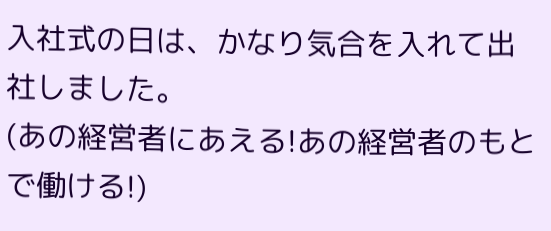入社式の日は、かなり気合を入れて出社しました。
(あの経営者にあえる!あの経営者のもとで働ける!)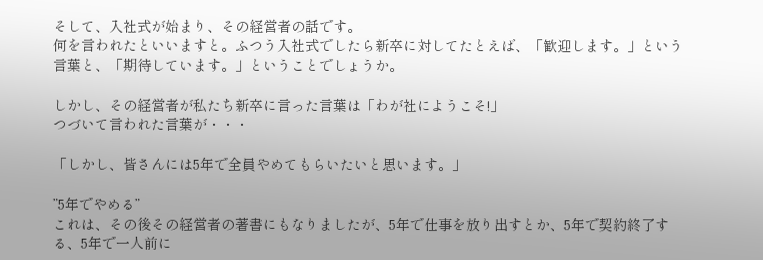そして、入社式が始まり、その経営者の話です。
何を言われたといいますと。ふつう入社式でしたら新卒に対してたとえば、「歓迎します。」という言葉と、「期待しています。」ということでしょうか。

しかし、その経営者が私たち新卒に言った言葉は「わが社にようこそ!」
つづいて言われた言葉が・・・

「しかし、皆さんには5年で全員やめてもらいたいと思います。」

”5年でやめる”
これは、その後その経営者の著書にもなりましたが、5年で仕事を放り出すとか、5年で契約終了する、5年で一人前に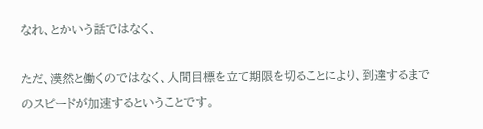なれ、とかいう話ではなく、

ただ、漠然と働くのではなく、人間目標を立て期限を切ることにより、到達するまでのスピードが加速するということです。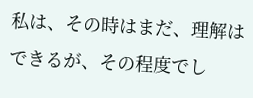私は、その時はまだ、理解はできるが、その程度でし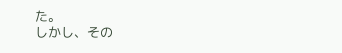た。
しかし、その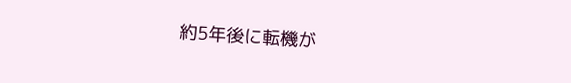約5年後に転機が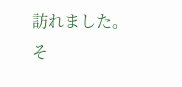訪れました。
そ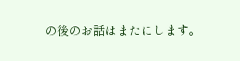の後のお話はまたにします。